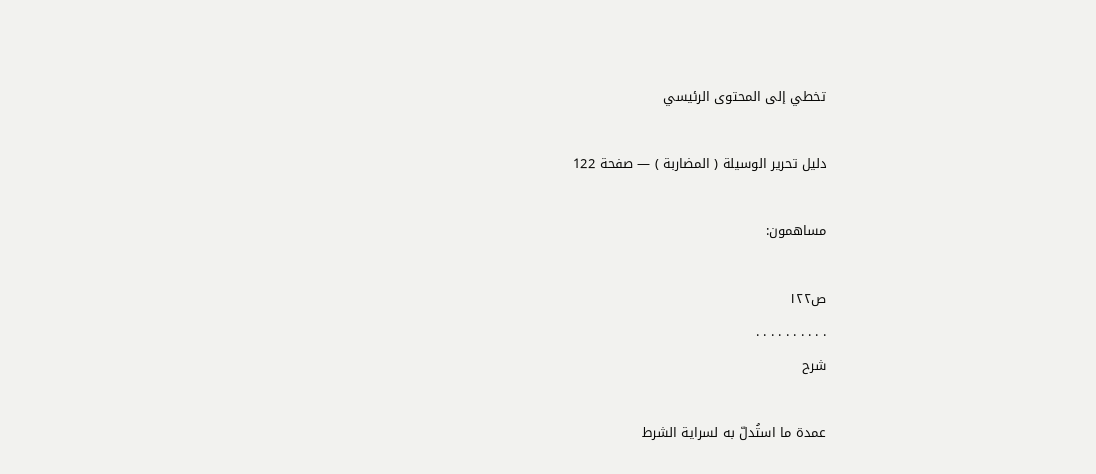تخطي إلى المحتوى الرئيسي

دليل تحرير الوسيلة ( المضاربة ) — صفحة 122

مساهمون:

ص١٢٢
. . . . . . . . . .
شرح

عمدة ما استُدلّ به لسراية الشرط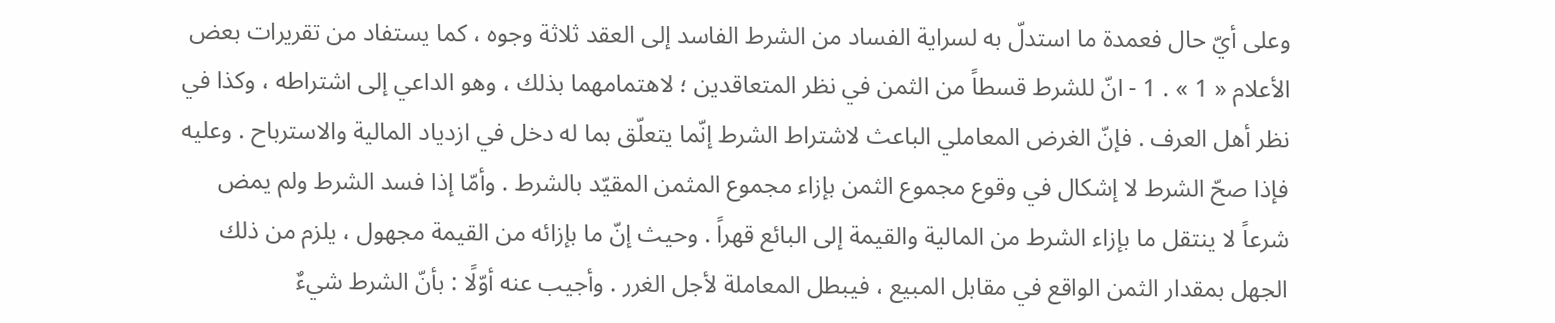وعلى أيّ حال فعمدة ما استدلّ به لسراية الفساد من الشرط الفاسد إلى العقد ثلاثة وجوه ، كما يستفاد من تقريرات بعض الأعلام « 1 » . 1 - انّ للشرط قسطاً من الثمن في نظر المتعاقدين ؛ لاهتمامهما بذلك ، وهو الداعي إلى اشتراطه ، وكذا في نظر أهل العرف . فإنّ الغرض المعاملي الباعث لاشتراط الشرط إنّما يتعلّق بما له دخل في ازدياد المالية والاسترباح . وعليه فإذا صحّ الشرط لا إشكال في وقوع مجموع الثمن بإزاء مجموع المثمن المقيّد بالشرط . وأمّا إذا فسد الشرط ولم يمض شرعاً لا ينتقل ما بإزاء الشرط من المالية والقيمة إلى البائع قهراً . وحيث إنّ ما بإزائه من القيمة مجهول ، يلزم من ذلك الجهل بمقدار الثمن الواقع في مقابل المبيع ، فيبطل المعاملة لأجل الغرر . وأجيب عنه أوّلًا : بأنّ الشرط شيءٌ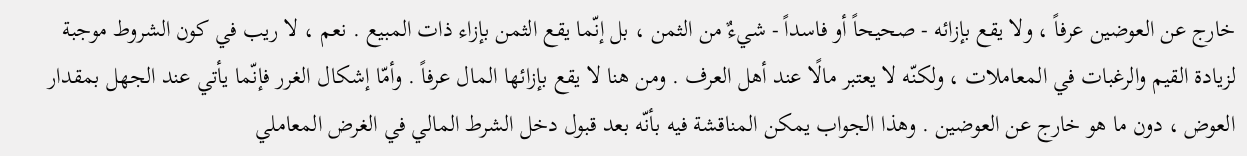خارج عن العوضين عرفاً ، ولا يقع بإزائه - صحيحاً أو فاسداً - شيءٌ من الثمن ، بل إنّما يقع الثمن بإزاء ذات المبيع . نعم ، لا ريب في كون الشروط موجبة لزيادة القيم والرغبات في المعاملات ، ولكنّه لا يعتبر مالًا عند أهل العرف . ومن هنا لا يقع بإزائها المال عرفاً . وأمّا إشكال الغرر فإنّما يأتي عند الجهل بمقدار العوض ، دون ما هو خارج عن العوضين . وهذا الجواب يمكن المناقشة فيه بأنّه بعد قبول دخل الشرط المالي في الغرض المعاملي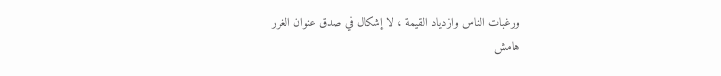ورغبات الناس وازدياد القيمة ، لا إشكال في صدق عنوان الغرر
هامش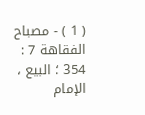( 1 ) - مصباح الفقاهة 7 : 354 ؛ البيع ، الإمام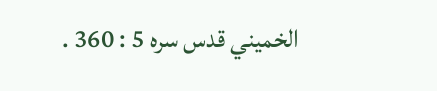الخميني قدس سره 5 : 360 .